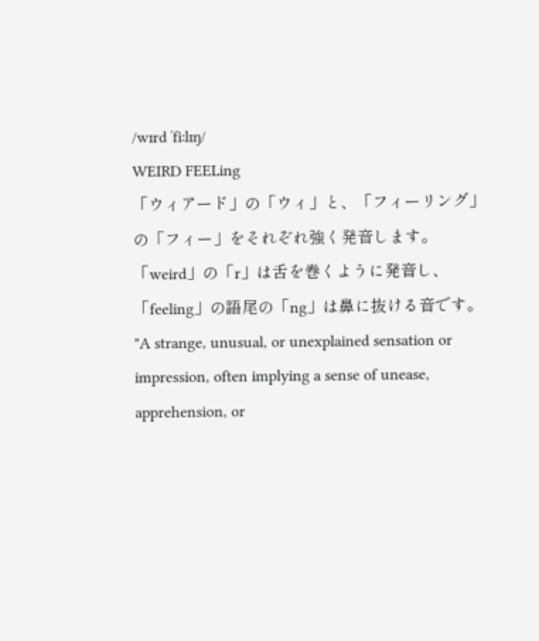/wɪrd ˈfiːlɪŋ/
WEIRD FEELing
「ウィアード」の「ウィ」と、「フィーリング」の「フィー」をそれぞれ強く発音します。「weird」の「r」は舌を巻くように発音し、「feeling」の語尾の「ng」は鼻に抜ける音です。
"A strange, unusual, or unexplained sensation or impression, often implying a sense of unease, apprehension, or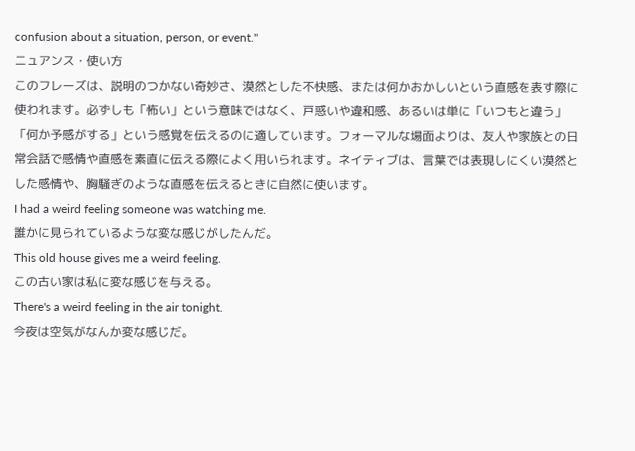confusion about a situation, person, or event."
ニュアンス・使い方
このフレーズは、説明のつかない奇妙さ、漠然とした不快感、または何かおかしいという直感を表す際に使われます。必ずしも「怖い」という意味ではなく、戸惑いや違和感、あるいは単に「いつもと違う」「何か予感がする」という感覚を伝えるのに適しています。フォーマルな場面よりは、友人や家族との日常会話で感情や直感を素直に伝える際によく用いられます。ネイティブは、言葉では表現しにくい漠然とした感情や、胸騒ぎのような直感を伝えるときに自然に使います。
I had a weird feeling someone was watching me.
誰かに見られているような変な感じがしたんだ。
This old house gives me a weird feeling.
この古い家は私に変な感じを与える。
There's a weird feeling in the air tonight.
今夜は空気がなんか変な感じだ。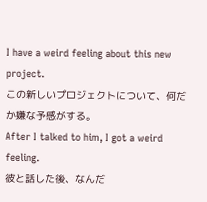I have a weird feeling about this new project.
この新しいプロジェクトについて、何だか嫌な予感がする。
After I talked to him, I got a weird feeling.
彼と話した後、なんだ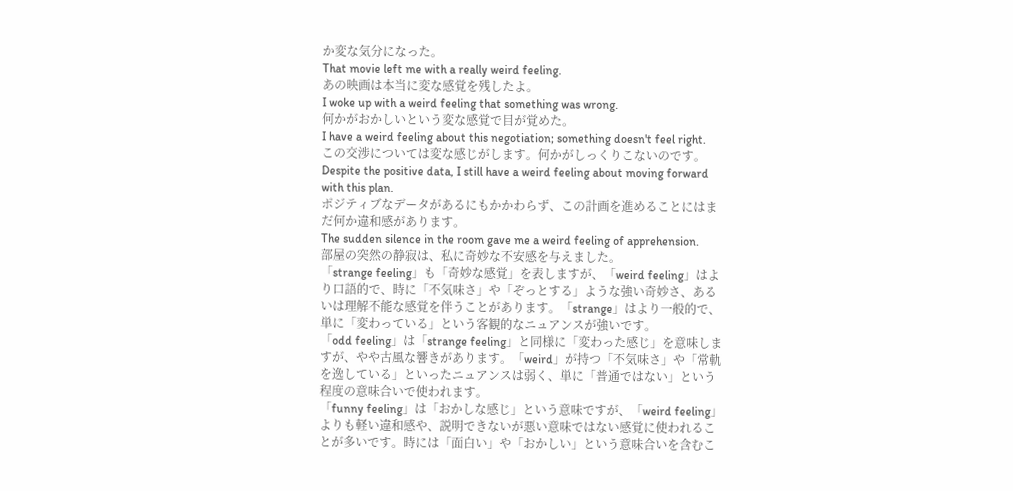か変な気分になった。
That movie left me with a really weird feeling.
あの映画は本当に変な感覚を残したよ。
I woke up with a weird feeling that something was wrong.
何かがおかしいという変な感覚で目が覚めた。
I have a weird feeling about this negotiation; something doesn't feel right.
この交渉については変な感じがします。何かがしっくりこないのです。
Despite the positive data, I still have a weird feeling about moving forward with this plan.
ポジティブなデータがあるにもかかわらず、この計画を進めることにはまだ何か違和感があります。
The sudden silence in the room gave me a weird feeling of apprehension.
部屋の突然の静寂は、私に奇妙な不安感を与えました。
「strange feeling」も「奇妙な感覚」を表しますが、「weird feeling」はより口語的で、時に「不気味さ」や「ぞっとする」ような強い奇妙さ、あるいは理解不能な感覚を伴うことがあります。「strange」はより一般的で、単に「変わっている」という客観的なニュアンスが強いです。
「odd feeling」は「strange feeling」と同様に「変わった感じ」を意味しますが、やや古風な響きがあります。「weird」が持つ「不気味さ」や「常軌を逸している」といったニュアンスは弱く、単に「普通ではない」という程度の意味合いで使われます。
「funny feeling」は「おかしな感じ」という意味ですが、「weird feeling」よりも軽い違和感や、説明できないが悪い意味ではない感覚に使われることが多いです。時には「面白い」や「おかしい」という意味合いを含むこ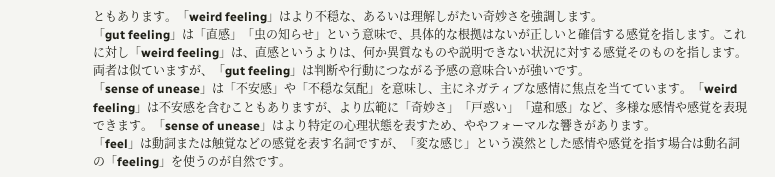ともあります。「weird feeling」はより不穏な、あるいは理解しがたい奇妙さを強調します。
「gut feeling」は「直感」「虫の知らせ」という意味で、具体的な根拠はないが正しいと確信する感覚を指します。これに対し「weird feeling」は、直感というよりは、何か異質なものや説明できない状況に対する感覚そのものを指します。両者は似ていますが、「gut feeling」は判断や行動につながる予感の意味合いが強いです。
「sense of unease」は「不安感」や「不穏な気配」を意味し、主にネガティブな感情に焦点を当てています。「weird feeling」は不安感を含むこともありますが、より広範に「奇妙さ」「戸惑い」「違和感」など、多様な感情や感覚を表現できます。「sense of unease」はより特定の心理状態を表すため、ややフォーマルな響きがあります。
「feel」は動詞または触覚などの感覚を表す名詞ですが、「変な感じ」という漠然とした感情や感覚を指す場合は動名詞の「feeling」を使うのが自然です。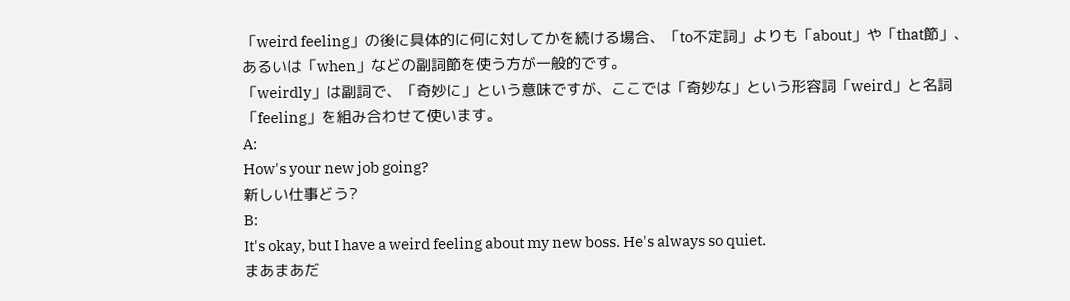「weird feeling」の後に具体的に何に対してかを続ける場合、「to不定詞」よりも「about」や「that節」、あるいは「when」などの副詞節を使う方が一般的です。
「weirdly」は副詞で、「奇妙に」という意味ですが、ここでは「奇妙な」という形容詞「weird」と名詞「feeling」を組み合わせて使います。
A:
How's your new job going?
新しい仕事どう?
B:
It's okay, but I have a weird feeling about my new boss. He's always so quiet.
まあまあだ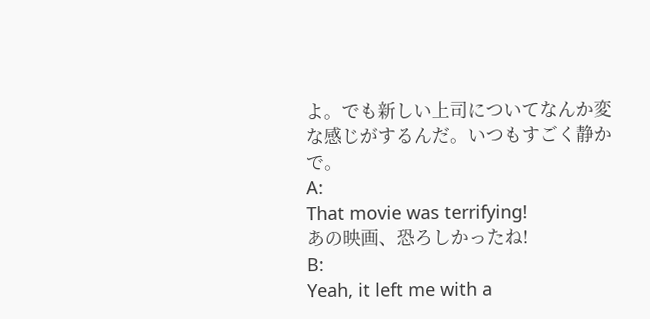よ。でも新しい上司についてなんか変な感じがするんだ。いつもすごく静かで。
A:
That movie was terrifying!
あの映画、恐ろしかったね!
B:
Yeah, it left me with a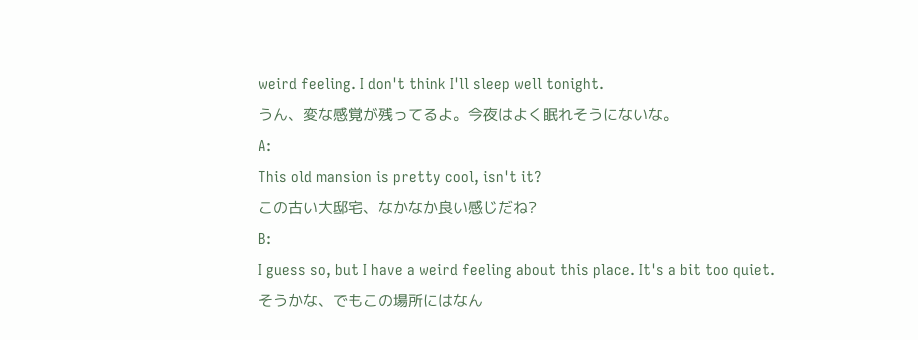weird feeling. I don't think I'll sleep well tonight.
うん、変な感覚が残ってるよ。今夜はよく眠れそうにないな。
A:
This old mansion is pretty cool, isn't it?
この古い大邸宅、なかなか良い感じだね?
B:
I guess so, but I have a weird feeling about this place. It's a bit too quiet.
そうかな、でもこの場所にはなん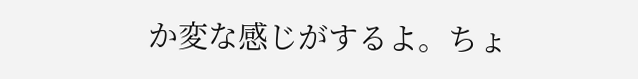か変な感じがするよ。ちょ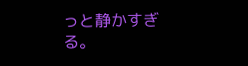っと静かすぎる。